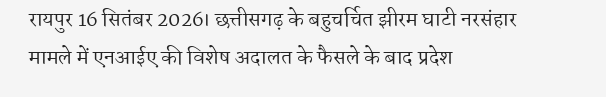रायपुर 16 सितंबर 2026। छत्तीसगढ़ के बहुचर्चित झीरम घाटी नरसंहार मामले में एनआईए की विशेष अदालत के फैसले के बाद प्रदेश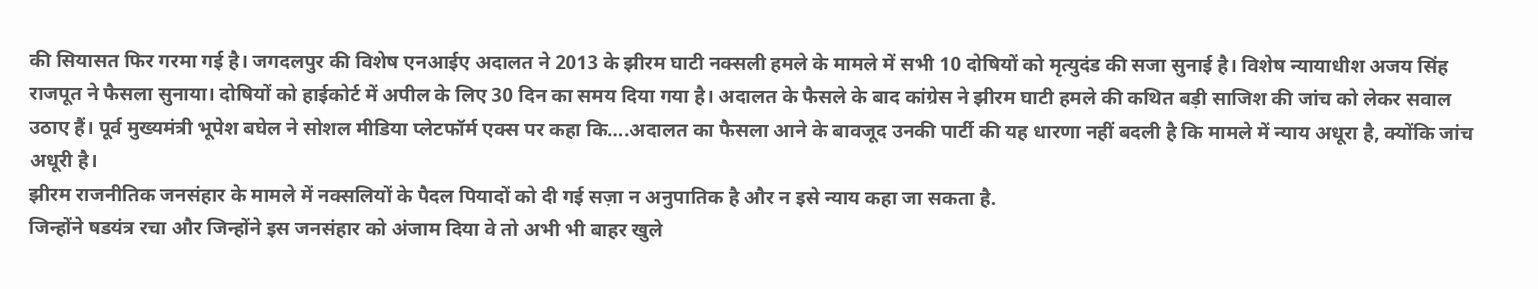की सियासत फिर गरमा गई है। जगदलपुर की विशेष एनआईए अदालत ने 2013 के झीरम घाटी नक्सली हमले के मामले में सभी 10 दोषियों को मृत्युदंड की सजा सुनाई है। विशेष न्यायाधीश अजय सिंह राजपूत ने फैसला सुनाया। दोषियों को हाईकोर्ट में अपील के लिए 30 दिन का समय दिया गया है। अदालत के फैसले के बाद कांग्रेस ने झीरम घाटी हमले की कथित बड़ी साजिश की जांच को लेकर सवाल उठाए हैं। पूर्व मुख्यमंत्री भूपेश बघेल ने सोशल मीडिया प्लेटफॉर्म एक्स पर कहा कि….अदालत का फैसला आने के बावजूद उनकी पार्टी की यह धारणा नहीं बदली है कि मामले में न्याय अधूरा है, क्योंकि जांच अधूरी है।
झीरम राजनीतिक जनसंहार के मामले में नक्सलियों के पैदल पियादों को दी गई सज़ा न अनुपातिक है और न इसे न्याय कहा जा सकता है.
जिन्होंने षडयंत्र रचा और जिन्होंने इस जनसंहार को अंजाम दिया वे तो अभी भी बाहर खुले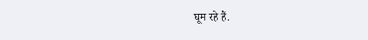घूम रहे हैं.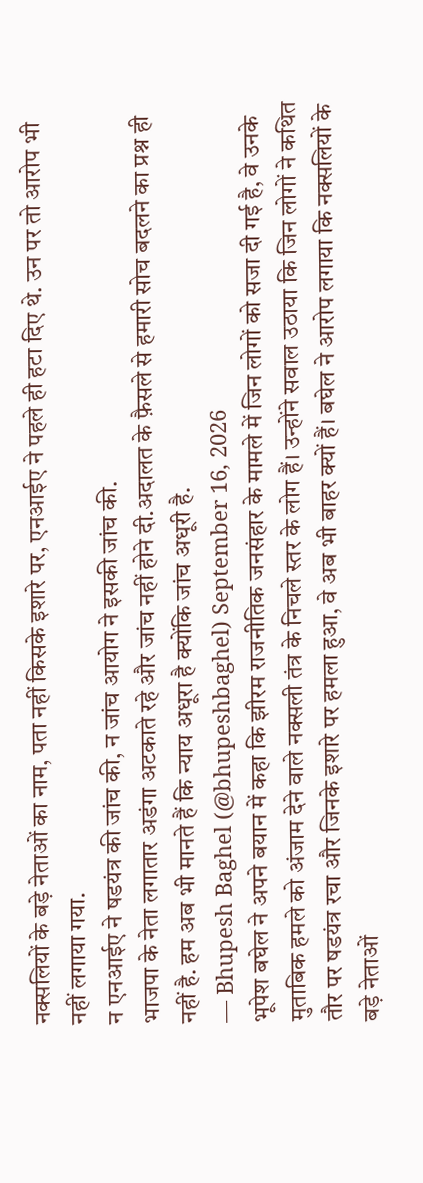नक्सलियों के बड़े नेताओं का नाम, पता नहीं किसके इशारे पर, एनआईए ने पहले ही हटा दिए थे. उन पर तो आरोप भी नहीं लगाया गया.
न एनआईए ने षडयंत्र की जांच की, न जांच आयोग ने इसकी जांच की.
भाजपा के नेता लगातार अडंगा अटकाते रहे और जांच नहीं होने दी.अदालत के फ़ैसले से हमारी सोच बदलने का प्रश्न ही नहीं है. हम अब भी मानते हैं कि न्याय अधूरा है क्योंकि जांच अधूरी है.
— Bhupesh Baghel (@bhupeshbaghel) September 16, 2026
भूपेश बघेल ने अपने बयान में कहा कि झीरम राजनीतिक जनसंहार के मामले में जिन लोगों को सजा दी गई है, वे उनके मुताबिक हमले को अंजाम देने वाले नक्सली तंत्र के निचले स्तर के लोग हैं। उन्होंने सवाल उठाया कि जिन लोगों ने कथित तौर पर षडयंत्र रचा और जिनके इशारे पर हमला हुआ, वे अब भी बाहर क्यों हैं। बघेल ने आरोप लगाया कि नक्सलियों के बड़े नेताओं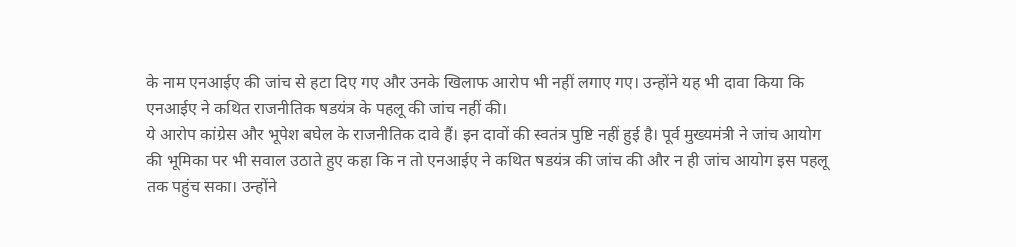के नाम एनआईए की जांच से हटा दिए गए और उनके खिलाफ आरोप भी नहीं लगाए गए। उन्होंने यह भी दावा किया कि एनआईए ने कथित राजनीतिक षडयंत्र के पहलू की जांच नहीं की।
ये आरोप कांग्रेस और भूपेश बघेल के राजनीतिक दावे हैं। इन दावों की स्वतंत्र पुष्टि नहीं हुई है। पूर्व मुख्यमंत्री ने जांच आयोग की भूमिका पर भी सवाल उठाते हुए कहा कि न तो एनआईए ने कथित षडयंत्र की जांच की और न ही जांच आयोग इस पहलू तक पहुंच सका। उन्होंने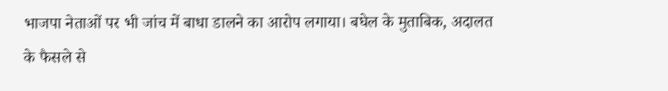भाजपा नेताओं पर भी जांच में बाधा डालने का आरोप लगाया। बघेल के मुताबिक, अदालत के फैसले से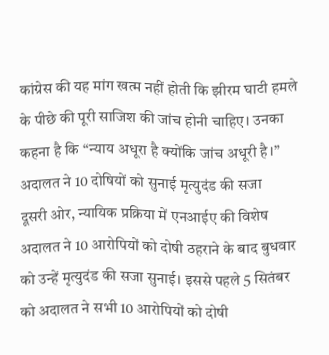कांग्रेस की यह मांग खत्म नहीं होती कि झीरम घाटी हमले के पीछे की पूरी साजिश की जांच होनी चाहिए। उनका कहना है कि “न्याय अधूरा है क्योंकि जांच अधूरी है।”
अदालत ने 10 दोषियों को सुनाई मृत्युदंड की सजा
दूसरी ओर, न्यायिक प्रक्रिया में एनआईए की विशेष अदालत ने 10 आरोपियों को दोषी ठहराने के बाद बुधवार को उन्हें मृत्युदंड की सजा सुनाई। इससे पहले 5 सितंबर को अदालत ने सभी 10 आरोपियों को दोषी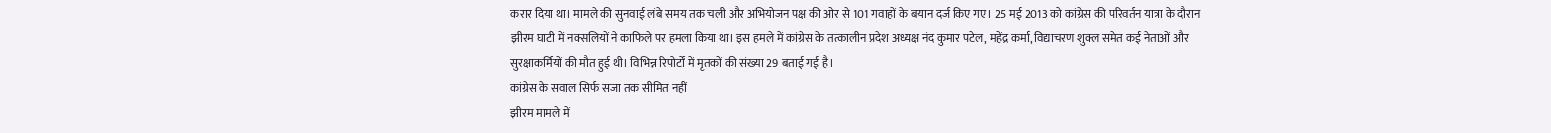करार दिया था। मामले की सुनवाई लंबे समय तक चली और अभियोजन पक्ष की ओर से 101 गवाहों के बयान दर्ज किए गए। 25 मई 2013 को कांग्रेस की परिवर्तन यात्रा के दौरान झीरम घाटी में नक्सलियों ने काफिले पर हमला किया था। इस हमले में कांग्रेस के तत्कालीन प्रदेश अध्यक्ष नंद कुमार पटेल, महेंद्र कर्मा, विद्याचरण शुक्ल समेत कई नेताओं और सुरक्षाकर्मियों की मौत हुई थी। विभिन्न रिपोर्टों में मृतकों की संख्या 29 बताई गई है।
कांग्रेस के सवाल सिर्फ सजा तक सीमित नहीं
झीरम मामले में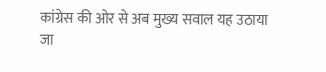कांग्रेस की ओर से अब मुख्य सवाल यह उठाया जा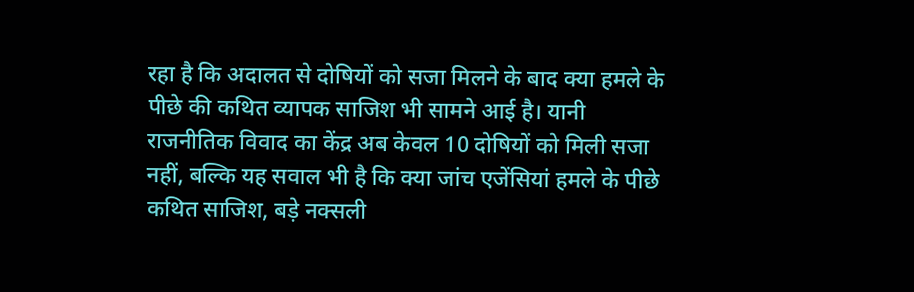रहा है कि अदालत से दोषियों को सजा मिलने के बाद क्या हमले के पीछे की कथित व्यापक साजिश भी सामने आई है। यानी राजनीतिक विवाद का केंद्र अब केवल 10 दोषियों को मिली सजा नहीं, बल्कि यह सवाल भी है कि क्या जांच एजेंसियां हमले के पीछे कथित साजिश, बड़े नक्सली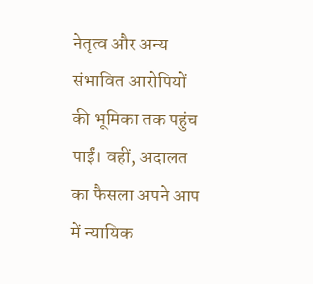नेतृत्व और अन्य संभावित आरोपियों की भूमिका तक पहुंच पाईं। वहीं, अदालत का फैसला अपने आप में न्यायिक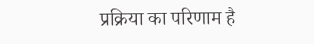प्रक्रिया का परिणाम है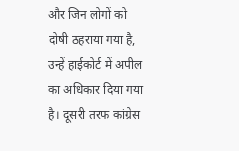और जिन लोगों को दोषी ठहराया गया है, उन्हें हाईकोर्ट में अपील का अधिकार दिया गया है। दूसरी तरफ कांग्रेस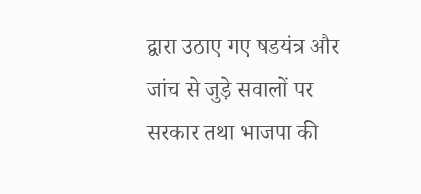द्वारा उठाए गए षडयंत्र और जांच से जुड़े सवालों पर सरकार तथा भाजपा की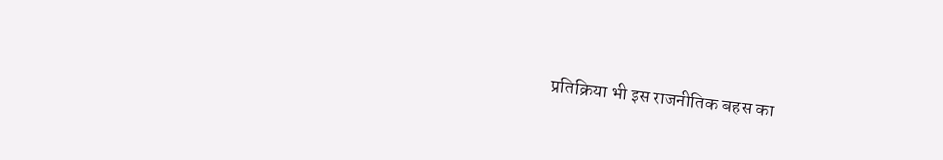प्रतिक्रिया भी इस राजनीतिक बहस का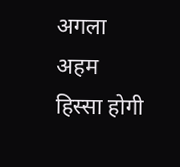अगला अहम हिस्सा होगी